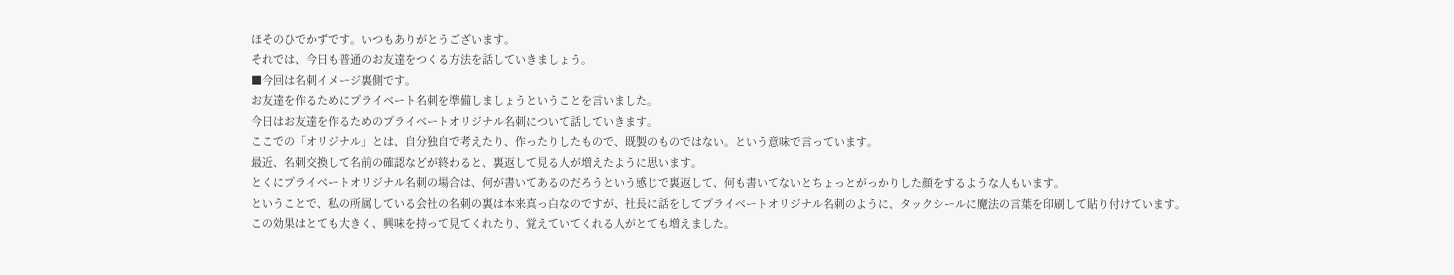ほそのひでかずです。いつもありがとうございます。
それでは、今日も普通のお友達をつくる方法を話していきましょう。
■今回は名刺イメージ裏側です。
お友達を作るためにプライベート名刺を準備しましょうということを言いました。
今日はお友達を作るためのプライベートオリジナル名刺について話していきます。
ここでの「オリジナル」とは、自分独自で考えたり、作ったりしたもので、既製のものではない。という意味で言っています。
最近、名刺交換して名前の確認などが終わると、裏返して見る人が増えたように思います。
とくにプライベートオリジナル名刺の場合は、何が書いてあるのだろうという感じで裏返して、何も書いてないとちょっとがっかりした顔をするような人もいます。
ということで、私の所属している会社の名刺の裏は本来真っ白なのですが、社長に話をしてプライベートオリジナル名刺のように、タックシールに魔法の言葉を印刷して貼り付けています。
この効果はとても大きく、興味を持って見てくれたり、覚えていてくれる人がとても増えました。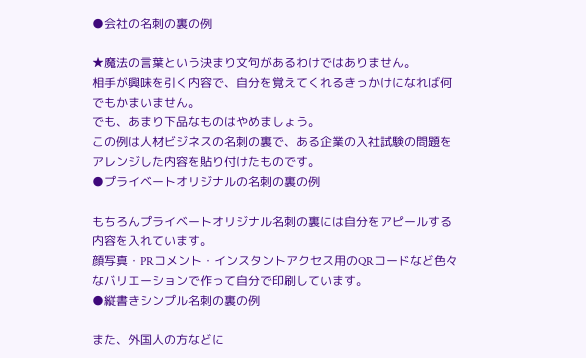●会社の名刺の裏の例

★魔法の言葉という決まり文句があるわけではありません。
相手が興味を引く内容で、自分を覚えてくれるきっかけになれば何でもかまいません。
でも、あまり下品なものはやめましょう。
この例は人材ビジネスの名刺の裏で、ある企業の入社試験の問題をアレンジした内容を貼り付けたものです。
●プライベートオリジナルの名刺の裏の例

もちろんプライベートオリジナル名刺の裏には自分をアピールする内容を入れています。
顔写真・PRコメント・インスタントアクセス用のQRコードなど色々なバリエーションで作って自分で印刷しています。
●縦書きシンプル名刺の裏の例

また、外国人の方などに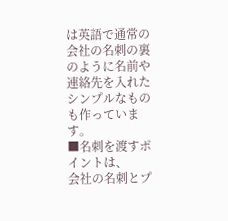は英語で通常の会社の名刺の裏のように名前や連絡先を入れたシンプルなものも作っています。
■名刺を渡すポイントは、
会社の名刺とプ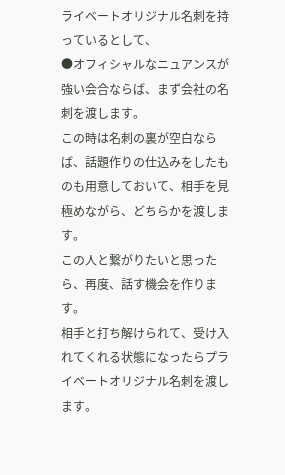ライベートオリジナル名刺を持っているとして、
●オフィシャルなニュアンスが強い会合ならば、まず会社の名刺を渡します。
この時は名刺の裏が空白ならば、話題作りの仕込みをしたものも用意しておいて、相手を見極めながら、どちらかを渡します。
この人と繋がりたいと思ったら、再度、話す機会を作ります。
相手と打ち解けられて、受け入れてくれる状態になったらプライベートオリジナル名刺を渡します。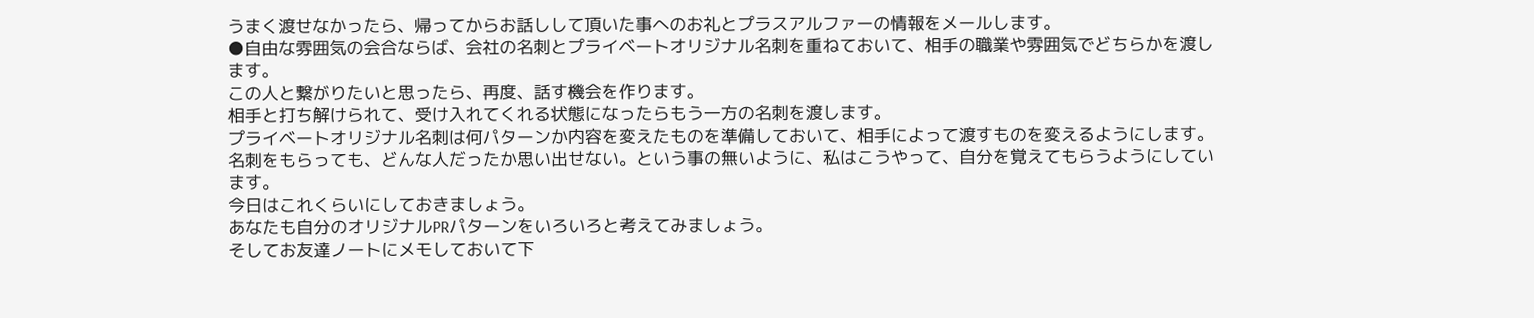うまく渡せなかったら、帰ってからお話しして頂いた事へのお礼とプラスアルファーの情報をメールします。
●自由な雰囲気の会合ならば、会社の名刺とプライベートオリジナル名刺を重ねておいて、相手の職業や雰囲気でどちらかを渡します。
この人と繋がりたいと思ったら、再度、話す機会を作ります。
相手と打ち解けられて、受け入れてくれる状態になったらもう一方の名刺を渡します。
プライベートオリジナル名刺は何パターンか内容を変えたものを準備しておいて、相手によって渡すものを変えるようにします。
名刺をもらっても、どんな人だったか思い出せない。という事の無いように、私はこうやって、自分を覚えてもらうようにしています。
今日はこれくらいにしておきましょう。
あなたも自分のオリジナルPRパターンをいろいろと考えてみましょう。
そしてお友達ノートにメモしておいて下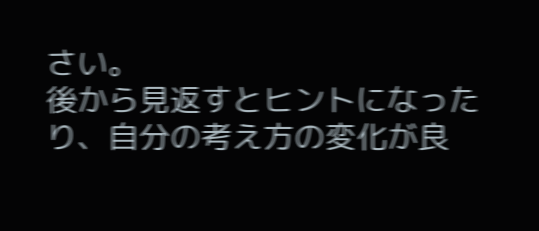さい。
後から見返すとヒントになったり、自分の考え方の変化が良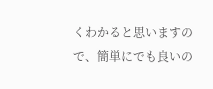くわかると思いますので、簡単にでも良いの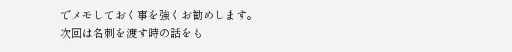でメモしておく事を強くお勧めします。
次回は名刺を渡す時の話をも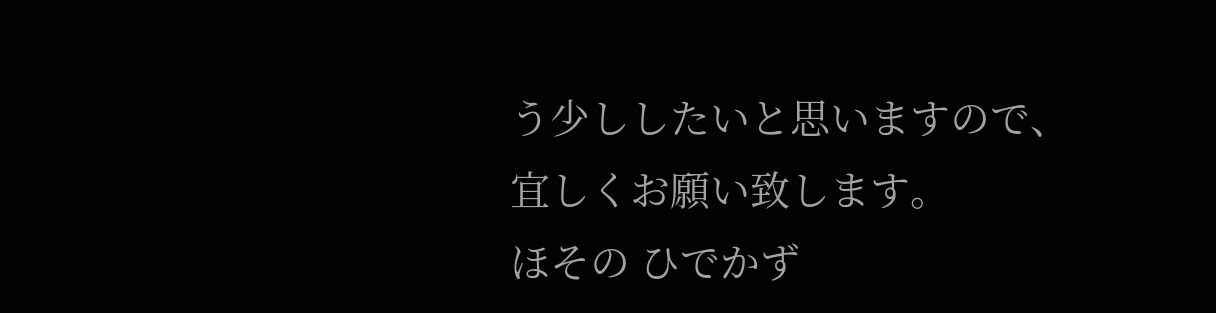う少ししたいと思いますので、宜しくお願い致します。
ほその ひでかず